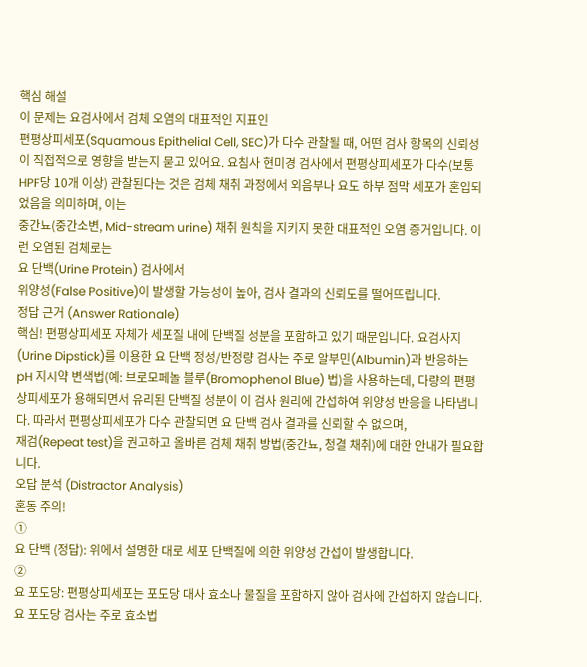핵심 해설
이 문제는 요검사에서 검체 오염의 대표적인 지표인
편평상피세포(Squamous Epithelial Cell, SEC)가 다수 관찰될 때, 어떤 검사 항목의 신뢰성이 직접적으로 영향을 받는지 묻고 있어요. 요침사 현미경 검사에서 편평상피세포가 다수(보통 HPF당 10개 이상) 관찰된다는 것은 검체 채취 과정에서 외음부나 요도 하부 점막 세포가 혼입되었음을 의미하며, 이는
중간뇨(중간소변, Mid-stream urine) 채취 원칙을 지키지 못한 대표적인 오염 증거입니다. 이런 오염된 검체로는
요 단백(Urine Protein) 검사에서
위양성(False Positive)이 발생할 가능성이 높아, 검사 결과의 신뢰도를 떨어뜨립니다.
정답 근거 (Answer Rationale)
핵심! 편평상피세포 자체가 세포질 내에 단백질 성분을 포함하고 있기 때문입니다. 요검사지(Urine Dipstick)를 이용한 요 단백 정성/반정량 검사는 주로 알부민(Albumin)과 반응하는 pH 지시약 변색법(예: 브로모페놀 블루(Bromophenol Blue) 법)을 사용하는데, 다량의 편평상피세포가 용해되면서 유리된 단백질 성분이 이 검사 원리에 간섭하여 위양성 반응을 나타냅니다. 따라서 편평상피세포가 다수 관찰되면 요 단백 검사 결과를 신뢰할 수 없으며,
재검(Repeat test)을 권고하고 올바른 검체 채취 방법(중간뇨, 청결 채취)에 대한 안내가 필요합니다.
오답 분석 (Distractor Analysis)
혼동 주의!
①
요 단백 (정답): 위에서 설명한 대로 세포 단백질에 의한 위양성 간섭이 발생합니다.
②
요 포도당: 편평상피세포는 포도당 대사 효소나 물질을 포함하지 않아 검사에 간섭하지 않습니다. 요 포도당 검사는 주로 효소법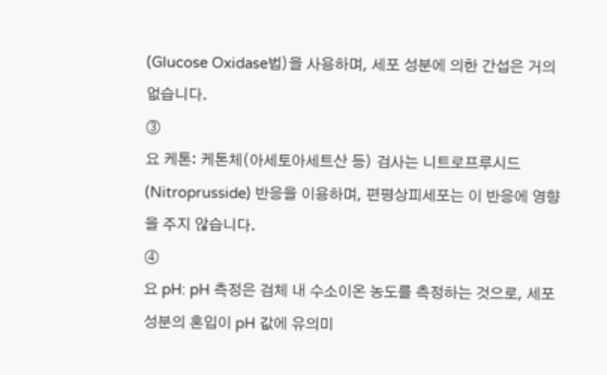(Glucose Oxidase법)을 사용하며, 세포 성분에 의한 간섭은 거의 없습니다.
③
요 케톤: 케톤체(아세토아세트산 등) 검사는 니트로프루시드(Nitroprusside) 반응을 이용하며, 편평상피세포는 이 반응에 영향을 주지 않습니다.
④
요 pH: pH 측정은 검체 내 수소이온 농도를 측정하는 것으로, 세포 성분의 혼입이 pH 값에 유의미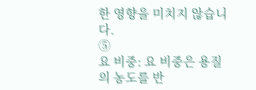한 영향을 미치지 않습니다.
⑤
요 비중: 요 비중은 용질의 농도를 반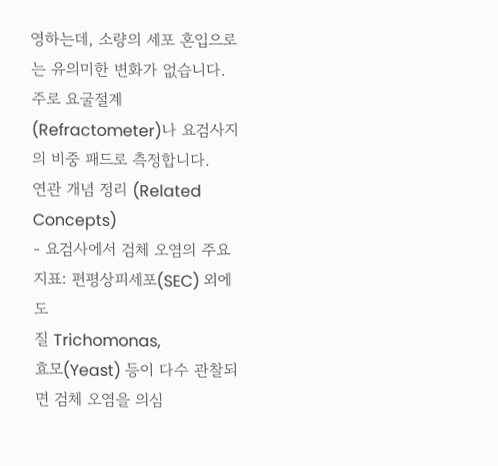영하는데, 소량의 세포 혼입으로는 유의미한 변화가 없습니다. 주로 요굴절계(Refractometer)나 요검사지의 비중 패드로 측정합니다.
연관 개념 정리 (Related Concepts)
- 요검사에서 검체 오염의 주요 지표: 편평상피세포(SEC) 외에도
질 Trichomonas,
효모(Yeast) 등이 다수 관찰되면 검체 오염을 의심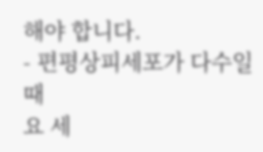해야 합니다.
- 편평상피세포가 다수일 때
요 세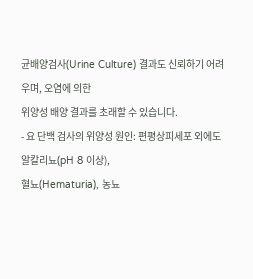균배양검사(Urine Culture) 결과도 신뢰하기 어려우며, 오염에 의한
위양성 배양 결과를 초래할 수 있습니다.
- 요 단백 검사의 위양성 원인: 편평상피세포 외에도
알칼리뇨(pH 8 이상),
혈뇨(Hematuria), 농뇨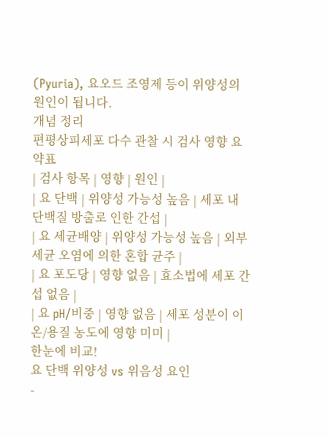(Pyuria), 요오드 조영제 등이 위양성의 원인이 됩니다.
개념 정리
편평상피세포 다수 관찰 시 검사 영향 요약표
| 검사 항목 | 영향 | 원인 |
| 요 단백 | 위양성 가능성 높음 | 세포 내 단백질 방출로 인한 간섭 |
| 요 세균배양 | 위양성 가능성 높음 | 외부 세균 오염에 의한 혼합 균주 |
| 요 포도당 | 영향 없음 | 효소법에 세포 간섭 없음 |
| 요 pH/비중 | 영향 없음 | 세포 성분이 이온/용질 농도에 영향 미미 |
한눈에 비교!
요 단백 위양성 vs 위음성 요인
-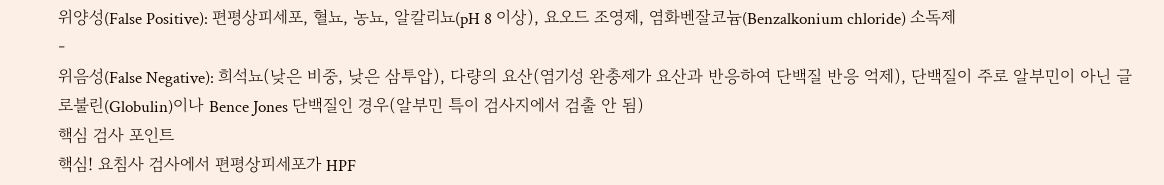위양성(False Positive): 편평상피세포, 혈뇨, 농뇨, 알칼리뇨(pH 8 이상), 요오드 조영제, 염화벤잘코늄(Benzalkonium chloride) 소독제
-
위음성(False Negative): 희석뇨(낮은 비중, 낮은 삼투압), 다량의 요산(염기성 완충제가 요산과 반응하여 단백질 반응 억제), 단백질이 주로 알부민이 아닌 글로불린(Globulin)이나 Bence Jones 단백질인 경우(알부민 특이 검사지에서 검출 안 됨)
핵심 검사 포인트
핵심! 요침사 검사에서 편평상피세포가 HPF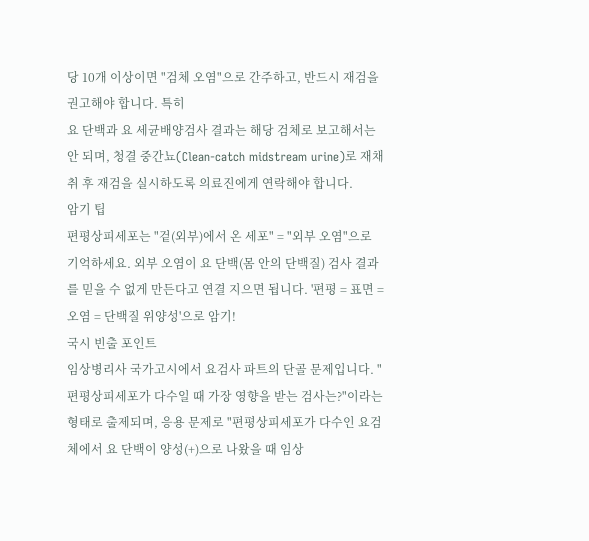당 10개 이상이면 "검체 오염"으로 간주하고, 반드시 재검을 권고해야 합니다. 특히
요 단백과 요 세균배양검사 결과는 해당 검체로 보고해서는 안 되며, 청결 중간뇨(Clean-catch midstream urine)로 재채취 후 재검을 실시하도록 의료진에게 연락해야 합니다.
암기 팁
편평상피세포는 "겉(외부)에서 온 세포" = "외부 오염"으로 기억하세요. 외부 오염이 요 단백(몸 안의 단백질) 검사 결과를 믿을 수 없게 만든다고 연결 지으면 됩니다. '편평 = 표면 = 오염 = 단백질 위양성'으로 암기!
국시 빈출 포인트
임상병리사 국가고시에서 요검사 파트의 단골 문제입니다. "편평상피세포가 다수일 때 가장 영향을 받는 검사는?"이라는 형태로 출제되며, 응용 문제로 "편평상피세포가 다수인 요검체에서 요 단백이 양성(+)으로 나왔을 때 임상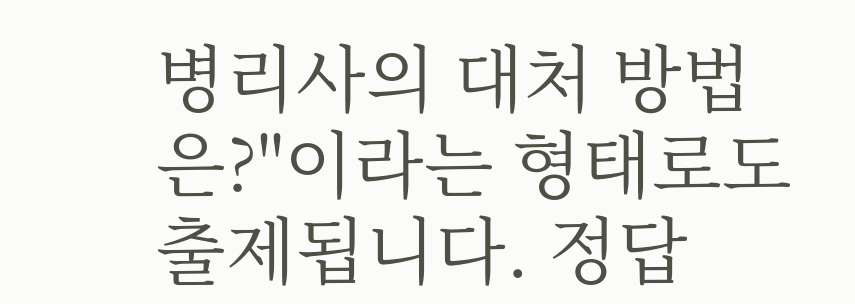병리사의 대처 방법은?"이라는 형태로도 출제됩니다. 정답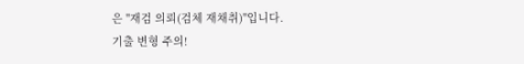은 "재검 의뢰(검체 재채취)"입니다.
기출 변형 주의!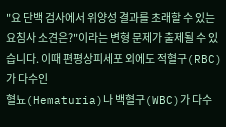"요 단백 검사에서 위양성 결과를 초래할 수 있는 요침사 소견은?"이라는 변형 문제가 출제될 수 있습니다. 이때 편평상피세포 외에도 적혈구(RBC)가 다수인
혈뇨(Hematuria)나 백혈구(WBC)가 다수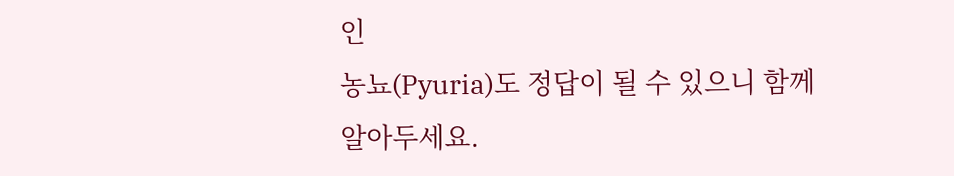인
농뇨(Pyuria)도 정답이 될 수 있으니 함께 알아두세요.